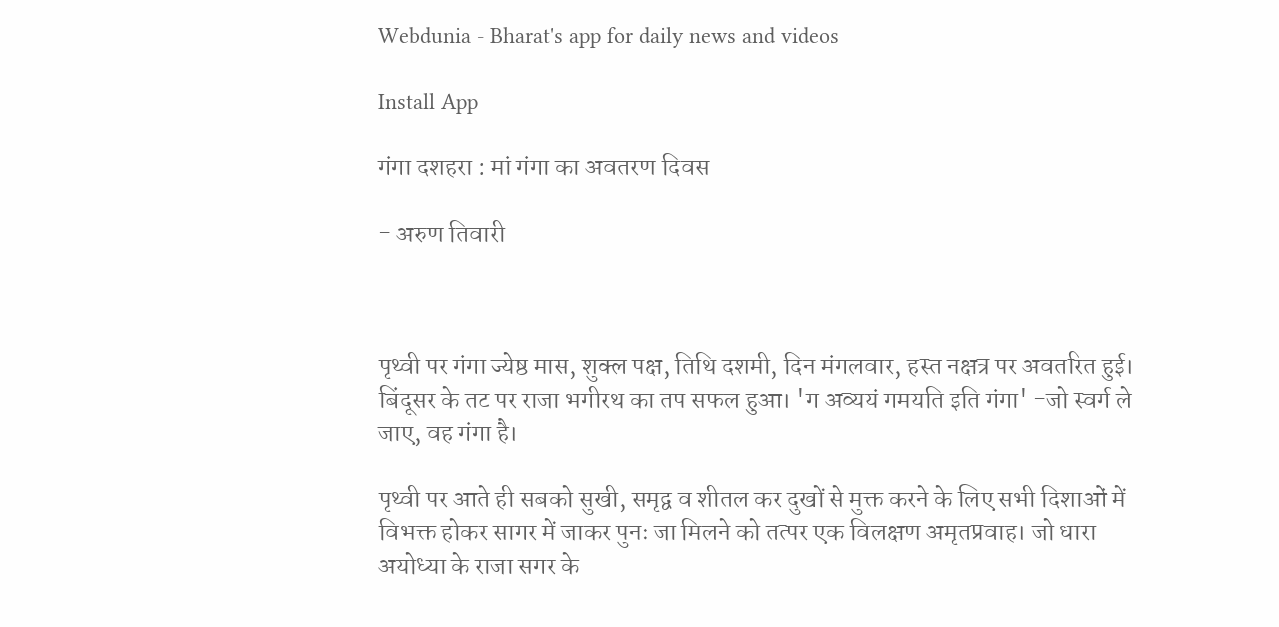Webdunia - Bharat's app for daily news and videos

Install App

गंगा दशहरा : मां गंगा का अवतरण दिवस

- अरुण तिवारी



पृथ्वी पर गंगा ज्येष्ठ मास, शुक्ल पक्ष, तिथि दशमी, दिन मंगलवार, हस्त नक्षत्र पर अवतरित हुई। बिंदूसर के तट पर राजा भगीरथ का तप सफल हुआ। 'ग अव्ययं गमयति इति गंगा' -जो स्वर्ग ले जाए, वह गंगा है।

पृथ्वी पर आते ही सबको सुखी, समृद्व व शीतल कर दुखों से मुक्त करने के लिए सभी दिशाओं में विभक्त होकर सागर में जाकर पुनः जा मिलने को तत्पर एक विलक्षण अमृतप्रवाह। जो धारा अयोध्या के राजा सगर के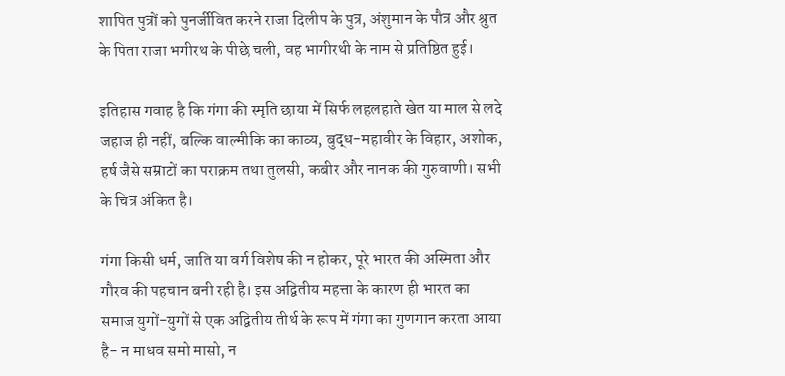शापित पुत्रों को पुनर्जीवित करने राजा दिलीप के पुत्र, अंशुमान के पौत्र और श्रुत के पिता राजा भगीरथ के पीछे चली, वह भागीरथी के नाम से प्रतिष्ठित हुई।

इतिहास गवाह है कि गंगा की स्मृति छाया में सिर्फ लहलहाते खेत या माल से लदे जहाज ही नहीं, बल्कि वाल्मीकि का काव्य, बुद्ध-महावीर के विहार, अशोक, हर्ष जैसे सम्राटों का पराक्रम तथा तुलसी, कबीर और नानक की गुरुवाणी। सभी के चित्र अंकित है।

गंगा किसी धर्म, जाति या वर्ग विशेष की न होकर, पूरे भारत की अस्मिता और गौरव की पहचान बनी रही है। इस अद्वितीय महत्ता के कारण ही भारत का समाज युगों-युगों से एक अद्वितीय तीर्थ के रूप में गंगा का गुणगान करता आया है- न माधव समो मासो, न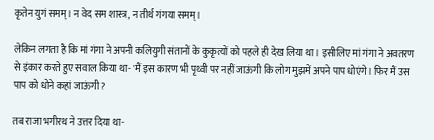कृतेन युगं समम्‌। न वेद सम शास्त्र, न तीर्थ गंगया समम्‌।

लेकिन लगता है कि मां गंगा ने अपनी कलियुगी संतानों के कुकृत्यों को पहले ही देख लिया था। इसीलिए मां गंगा ने अवतरण से इंकार करते हुए सवाल किया था- 'मैं इस कारण भी पृथ्वी पर नहीं जाऊंगी कि लोग मुझमें अपने पाप धोएंगे। फिर मैं उस पाप को धोने कहां जाऊंगी?

तब राजा भगीरथ ने उत्तर दिया था-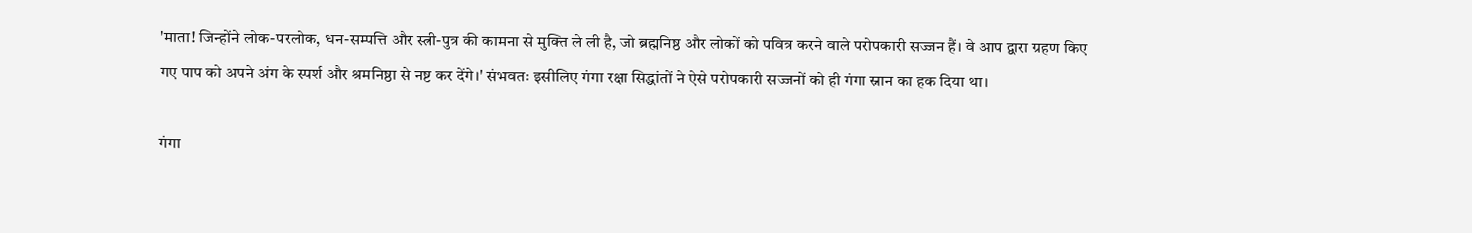'माता! जिन्होंने लोक-परलोक, धन-सम्पत्ति और स्त्री-पुत्र की कामना से मुक्ति ले ली है, जो ब्रह्मनिष्ठ और लोकों को पवित्र करने वाले परोपकारी सज्जन हैं। वे आप द्वारा ग्रहण किए गए पाप को अपने अंग के स्पर्श और श्रमनिष्ठा से नष्ट कर देंगे।' संभवतः इसीलिए गंगा रक्षा सिद्धांतों ने ऐसे परोपकारी सज्जनों को ही गंगा स्नान का हक दिया था।

गंगा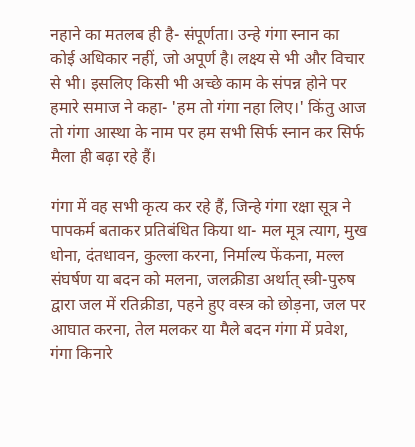नहाने का मतलब ही है- संपूर्णता। उन्हे गंगा स्नान का कोई अधिकार नहीं, जो अपूर्ण है। लक्ष्य से भी और विचार से भी। इसलिए किसी भी अच्छे काम के संपन्न होने पर हमारे समाज ने कहा- 'हम तो गंगा नहा लिए।' किंतु आज तो गंगा आस्था के नाम पर हम सभी सिर्फ स्नान कर सिर्फ मैला ही बढ़ा रहे हैं।

गंगा में वह सभी कृत्य कर रहे हैं, जिन्हे गंगा रक्षा सूत्र ने पापकर्म बताकर प्रतिबंधित किया था- मल मूत्र त्याग, मुख धोना, दंतधावन, कुल्ला करना, निर्माल्य फेंकना, मल्ल संघर्षण या बदन को मलना, जलक्रीडा अर्थात् स्त्री-पुरुष द्वारा जल में रतिक्रीडा, पहने हुए वस्त्र को छोड़ना, जल पर आघात करना, तेल मलकर या मैले बदन गंगा में प्रवेश, गंगा किनारे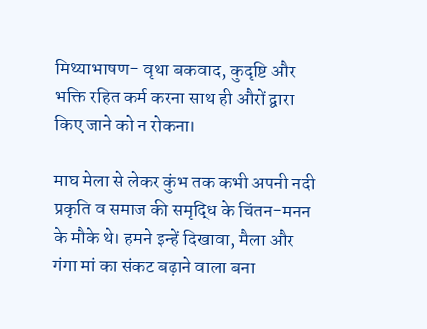मिथ्याभाषण- वृथा बकवाद, कुदृष्टि और भक्ति रहित कर्म करना साथ ही औरों द्वारा किए जाने को न रोकना।

माघ मेला से लेकर कुंभ तक कभी अपनी नदी प्रकृति व समाज की समृद्धि के चिंतन-मनन के मौके थे। हमने इन्हें दिखावा, मैला और गंगा मां का संकट बढ़ाने वाला बना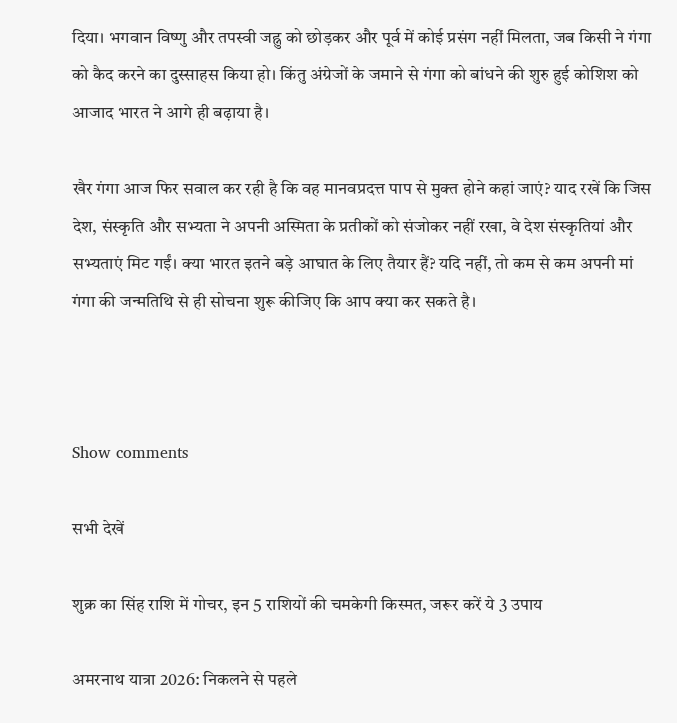दिया। भगवान विष्णु और तपस्वी जह्नु को छोड़कर और पूर्व में कोई प्रसंग नहीं मिलता, जब किसी ने गंगा को कैद करने का दुस्साहस किया हो। किंतु अंग्रेजों के जमाने से गंगा को बांधने की शुरु हुई कोशिश को आजाद भारत ने आगे ही बढ़ाया है।

खैर गंगा आज फिर सवाल कर रही है कि वह मानवप्रदत्त पाप से मुक्त होने कहां जाएं? याद रखें कि जिस देश, संस्कृति और सभ्यता ने अपनी अस्मिता के प्रतीकों को संजोकर नहीं रखा, वे देश संस्कृतियां और सभ्यताएं मिट गईं। क्या भारत इतने बड़े आघात के लिए तैयार हैं? यदि नहीं, तो कम से कम अपनी मां गंगा की जन्मतिथि से ही सोचना शुरू कीजिए कि आप क्या कर सकते है।



Show comments

सभी देखें

शुक्र का सिंह राशि में गोचर, इन 5 राशियों की चमकेगी किस्मत, जरूर करें ये 3 उपाय

अमरनाथ यात्रा 2026: निकलने से पहले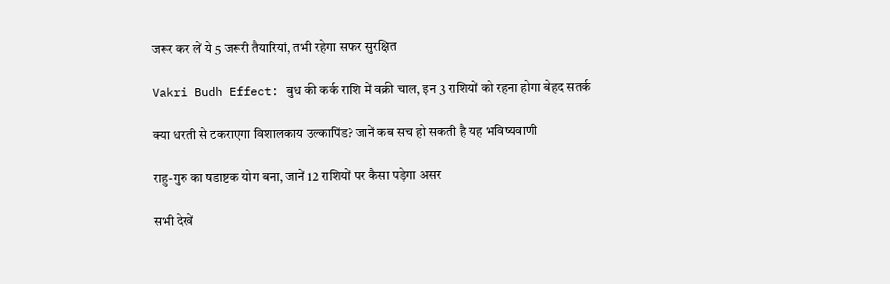जरूर कर लें ये 5 जरूरी तैयारियां, तभी रहेगा सफर सुरक्षित

Vakri Budh Effect: बुध की कर्क राशि में वक्री चाल, इन 3 राशियों को रहना होगा बेहद सतर्क

क्या धरती से टकराएगा विशालकाय उल्कापिंड? जानें कब सच हो सकती है यह भविष्यवाणी

राहु-गुरु का षडाष्टक योग बना, जानें 12 राशियों पर कैसा पड़ेगा असर

सभी देखें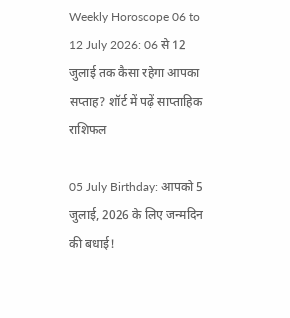Weekly Horoscope 06 to 12 July 2026: 06 से 12 जुलाई तक कैसा रहेगा आपका सप्ताह? शॉर्ट में पढ़ें साप्ताहिक राशिफल

05 July Birthday: आपको 5 जुलाई, 2026 के लिए जन्मदिन की बधाई!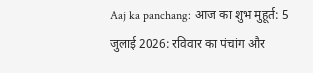Aaj ka panchang: आज का शुभ मुहूर्त: 5 जुलाई 2026: रविवार का पंचांग और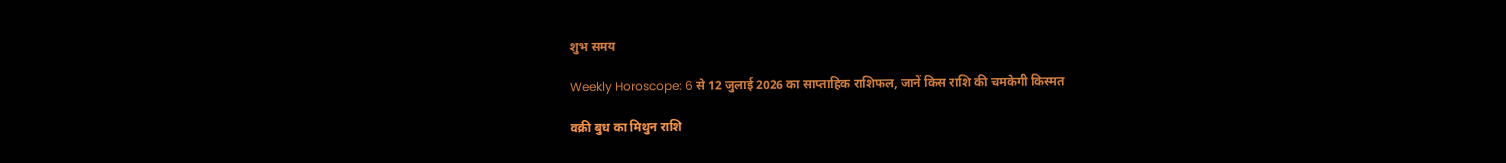शुभ समय

Weekly Horoscope: 6 से 12 जुलाई 2026 का साप्ताहिक राशिफल, जानें किस राशि की चमकेगी किस्मत

वक्री बुध का मिथुन राशि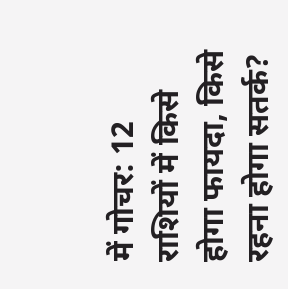में गोचर: 12 राशियों में किसे होगा फायदा, किसे रहना होगा सतर्क?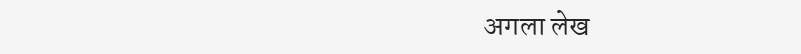अगला लेख